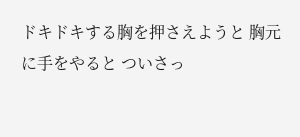ドキドキする胸を押さえようと 胸元に手をやると ついさっ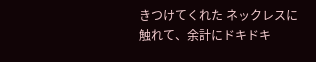きつけてくれた ネックレスに触れて、余計にドキドキ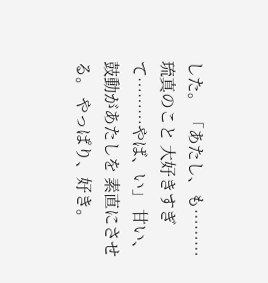した。 「あたし、も………琉真のこと 大好きすぎて………やば、い」 甘い、鼓動があたしを 素直にさせる。 やっぱり、好き。